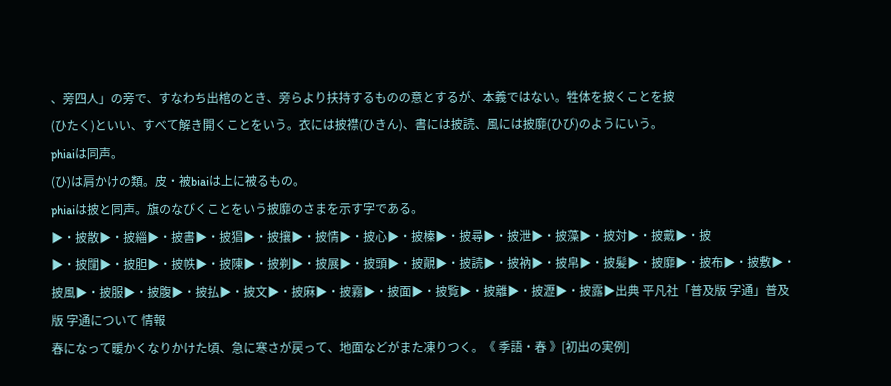、旁四人」の旁で、すなわち出棺のとき、旁らより扶持するものの意とするが、本義ではない。牲体を披くことを披
(ひたく)といい、すべて解き開くことをいう。衣には披襟(ひきん)、書には披読、風には披靡(ひび)のようにいう。
phiaiは同声。
(ひ)は肩かけの類。皮・被biaiは上に被るもの。
phiaiは披と同声。旗のなびくことをいう披靡のさまを示す字である。
▶・披散▶・披緇▶・披書▶・披猖▶・披攘▶・披情▶・披心▶・披榛▶・披尋▶・披泄▶・披藻▶・披対▶・披戴▶・披
▶・披闥▶・披胆▶・披帙▶・披陳▶・披剃▶・披展▶・披頭▶・披覿▶・披読▶・披衲▶・披帛▶・披髪▶・披靡▶・披布▶・披敷▶・披風▶・披服▶・披腹▶・披払▶・披文▶・披麻▶・披霧▶・披面▶・披覧▶・披離▶・披瀝▶・披露▶出典 平凡社「普及版 字通」普及版 字通について 情報
春になって暖かくなりかけた頃、急に寒さが戻って、地面などがまた凍りつく。《 季語・春 》[初出の実例]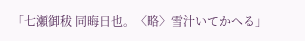「七瀬御秡 同晦日也。〈略〉雪汁いてかへる」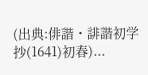(出典:俳諧・誹諧初学抄(1641)初春)...